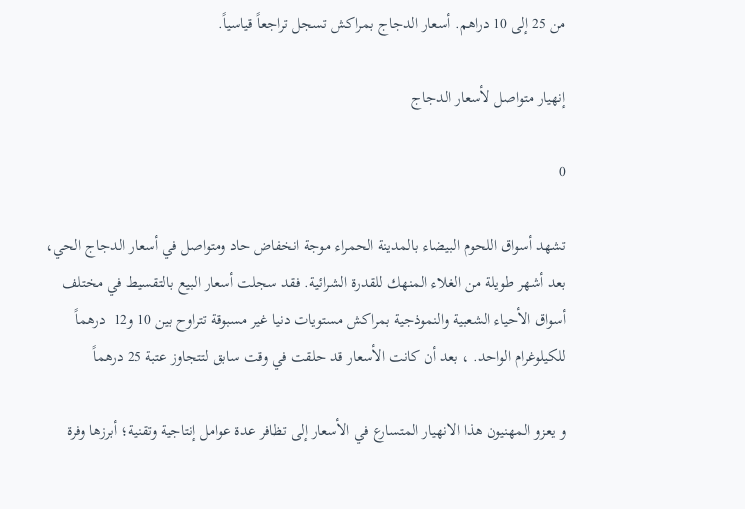من 25 إلى 10 دراهم. أسعار الدجاج بمراكش تسجل تراجعاً قياسياً.

إنهيار متواصل لأسعار الدجاج

0

تشهد أسواق اللحوم البيضاء بالمدينة الحمراء موجة انخفاض حاد ومتواصل في أسعار الدجاج الحي،  بعد أشهر طويلة من الغلاء المنهك للقدرة الشرائية. فقد سجلت أسعار البيع بالتقسيط في مختلف أسواق الأحياء الشعبية والنموذجية بمراكش مستويات دنيا غير مسبوقة تتراوح بين 10 و12  درهماً للكيلوغرام الواحد. ، بعد أن كانت الأسعار قد حلقت في وقت سابق لتتجاوز عتبة 25 درهماً

و يعزو المهنيون هذا الانهيار المتسارع في الأسعار إلى تظافر عدة عوامل إنتاجية وتقنية؛ أبرزها وفرة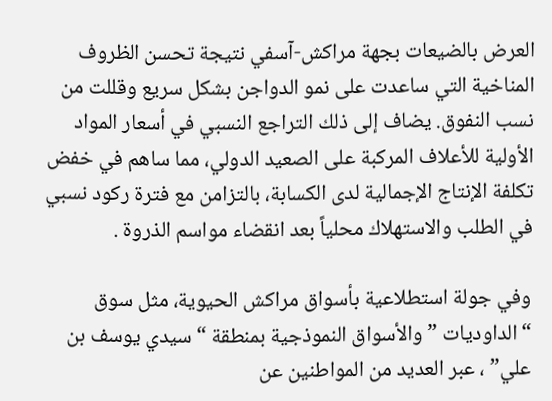العرض بالضيعات بجهة مراكش-آسفي نتيجة تحسن الظروف المناخية التي ساعدت على نمو الدواجن بشكل سريع وقللت من نسب النفوق. يضاف إلى ذلك التراجع النسبي في أسعار المواد الأولية للأعلاف المركبة على الصعيد الدولي، مما ساهم في خفض تكلفة الإنتاج الإجمالية لدى الكسابة، بالتزامن مع فترة ركود نسبي في الطلب والاستهلاك محلياً بعد انقضاء مواسم الذروة .

وفي جولة استطلاعية بأسواق مراكش الحيوية، مثل سوق “الداوديات ” والأسواق النموذجية بمنطقة “سيدي يوسف بن علي” ، عبر العديد من المواطنين عن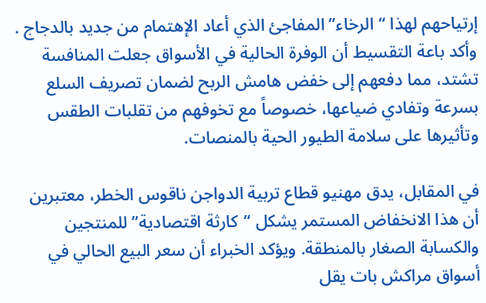إرتياحهم لهذا “الرخاء” المفاجئ الذي أعاد الإهتمام من جديد بالدجاج . وأكد باعة التقسيط أن الوفرة الحالية في الأسواق جعلت المنافسة تشتد، مما دفعهم إلى خفض هامش الربح لضمان تصريف السلع بسرعة وتفادي ضياعها، خصوصاً مع تخوفهم من تقلبات الطقس وتأثيرها على سلامة الطيور الحية بالمنصات.

في المقابل، يدق مهنيو قطاع تربية الدواجن ناقوس الخطر، معتبرين أن هذا الانخفاض المستمر يشكل “كارثة اقتصادية” للمنتجين والكسابة الصغار بالمنطقة. ويؤكد الخبراء أن سعر البيع الحالي في أسواق مراكش بات يقل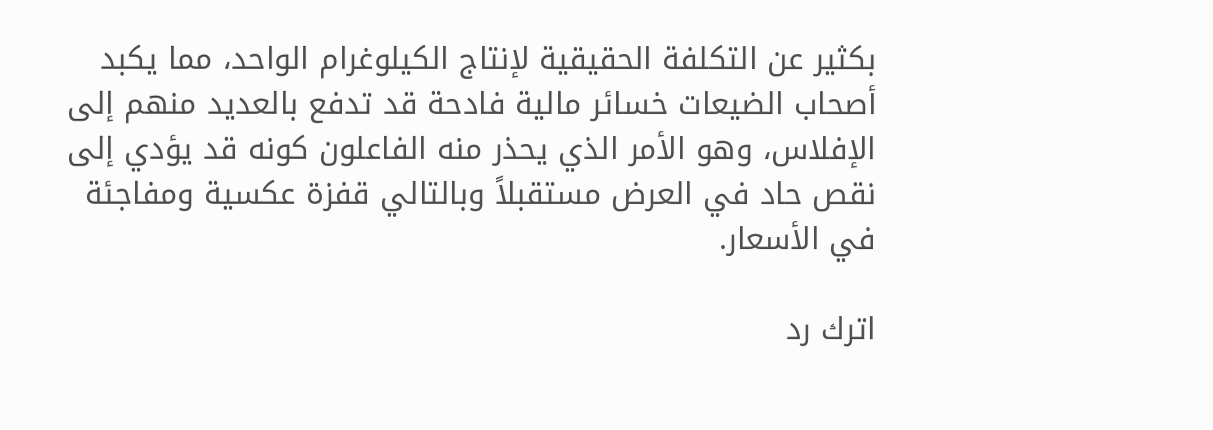بكثير عن التكلفة الحقيقية لإنتاج الكيلوغرام الواحد، مما يكبد أصحاب الضيعات خسائر مالية فادحة قد تدفع بالعديد منهم إلى الإفلاس، وهو الأمر الذي يحذر منه الفاعلون كونه قد يؤدي إلى نقص حاد في العرض مستقبلاً وبالتالي قفزة عكسية ومفاجئة في الأسعار.

اترك رد